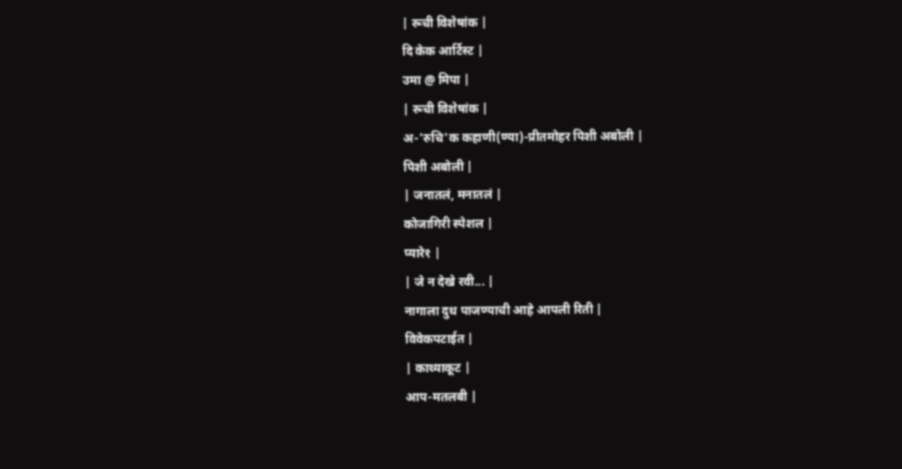| रूची विशेषांक |
दि केक आर्टिस्ट |
उमा @ मिपा |
| रूची विशेषांक |
अ-'रुचि'क कहाणी(ण्या)-प्रीतमोहर पिशी अबोली |
पिशी अबोली |
| जनातलं, मनातलं |
कोजागिरी स्पेशल |
प्यारे१ |
| जे न देखे रवी... |
नागाला दुध पाजण्याची आहे आपली रिती |
विवेकपटाईत |
| काथ्याकूट |
आप-मतलबी |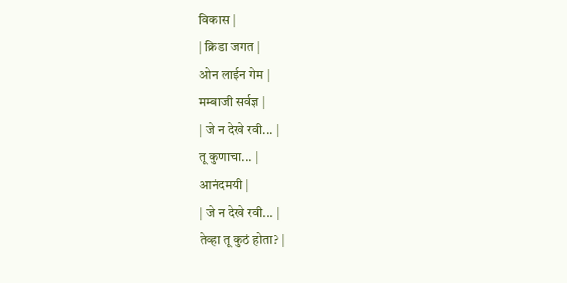विकास |
| क्रिडा जगत |
ओन लाईन गेम |
मम्बाजी सर्वज्ञ |
| जे न देखे रवी... |
तू कुणाचा... |
आनंदमयी |
| जे न देखे रवी... |
तेव्हा तू कुठं होता? |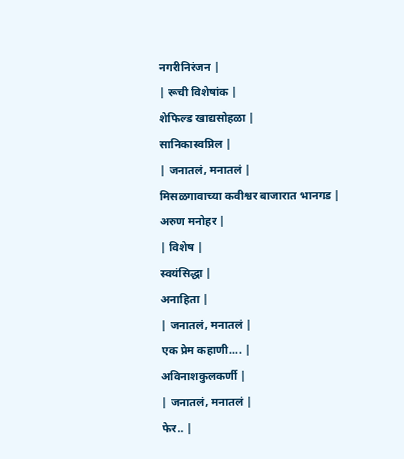नगरीनिरंजन |
| रूची विशेषांक |
शेफिल्ड खाद्यसोहळा |
सानिकास्वप्निल |
| जनातलं, मनातलं |
मिसळगावाच्या कवीश्वर बाजारात भानगड |
अरुण मनोहर |
| विशेष |
स्वयंसिद्धा |
अनाहिता |
| जनातलं, मनातलं |
एक प्रेम कहाणी.... |
अविनाशकुलकर्णी |
| जनातलं, मनातलं |
फेर.. |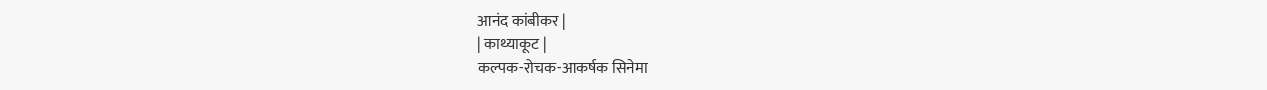आनंद कांबीकर |
| काथ्याकूट |
कल्पक-रोचक-आकर्षक सिनेमा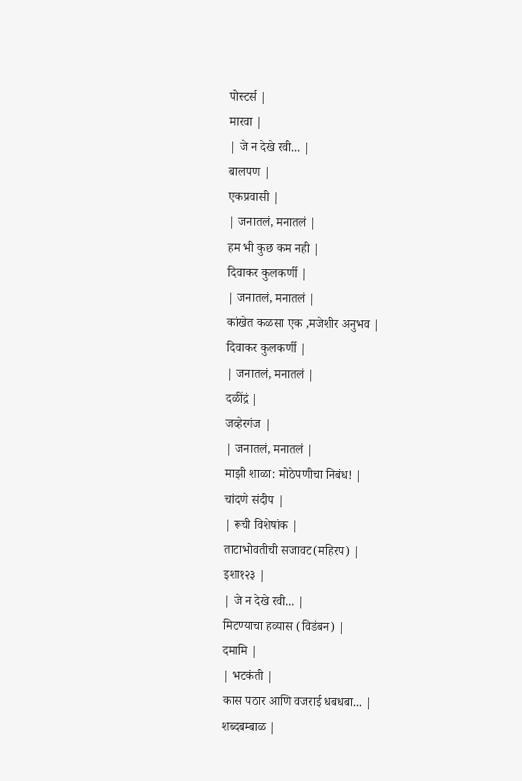पोस्टर्स |
मारवा |
| जे न देखे रवी... |
बालपण |
एकप्रवासी |
| जनातलं, मनातलं |
हम भी कुछ कम नही |
दिवाकर कुलकर्णी |
| जनातलं, मनातलं |
कांखेत कळसा एक ,मजेशीर अनुभव |
दिवाकर कुलकर्णी |
| जनातलं, मनातलं |
दळींद्रं |
जव्हेरगंज |
| जनातलं, मनातलं |
माझी शाळा: मोठेपणीचा निबंध! |
चांदणे संदीप |
| रूची विशेषांक |
ताटाभोवतीची सजावट(महिरप) |
इशा१२३ |
| जे न देखे रवी... |
मिटण्याचा हव्यास (विडंबन) |
दमामि |
| भटकंती |
कास पठार आणि वजराई धबधबा... |
शब्दबम्बाळ |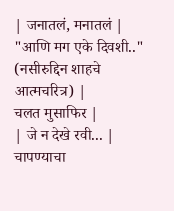| जनातलं, मनातलं |
"आणि मग एके दिवशी.." (नसीरुद्दिन शाहचे आत्मचरित्र) |
चलत मुसाफिर |
| जे न देखे रवी... |
चापण्याचा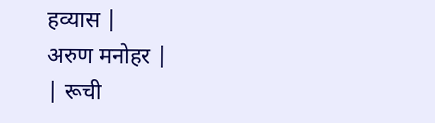हव्यास |
अरुण मनोहर |
| रूची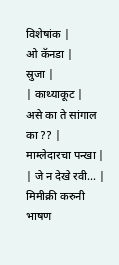विशेषांक |
ओ कॅनडा |
स्रुजा |
| काथ्याकूट |
असे का ते सांगाल का ?? |
माम्लेदारचा पन्खा |
| जे न देखे रवी... |
मिमीक्री करुनी भाषण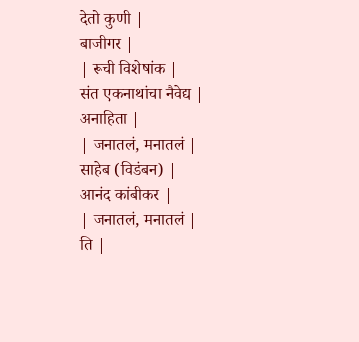देतो कुणी |
बाजीगर |
| रूची विशेषांक |
संत एकनाथांचा नैवेद्य |
अनाहिता |
| जनातलं, मनातलं |
साहेब (विडंबन) |
आनंद कांबीकर |
| जनातलं, मनातलं |
ति |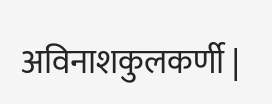अविनाशकुलकर्णी |